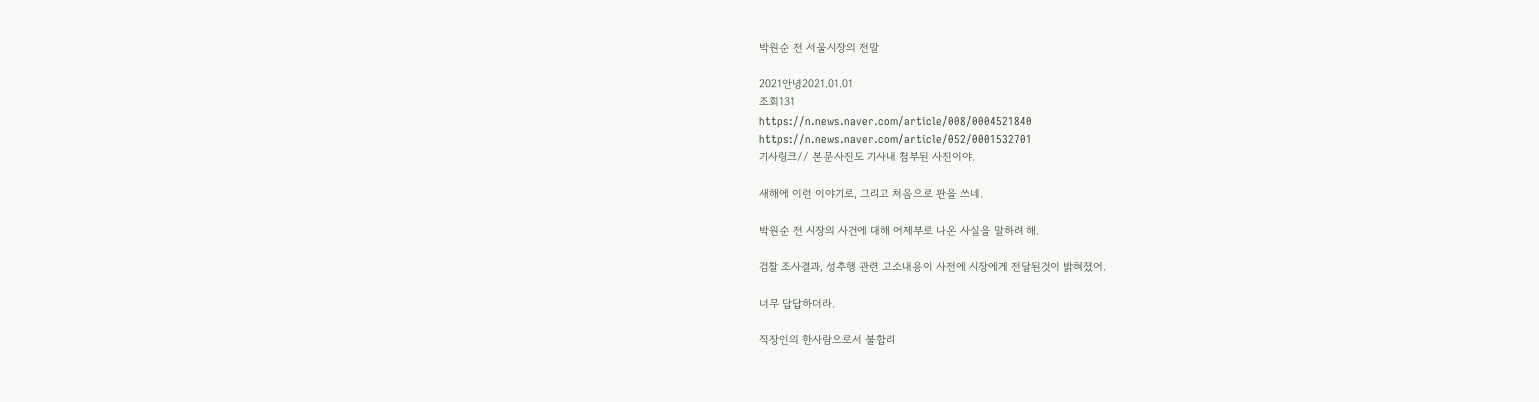박원순 전 서울시장의 전말

2021안녕2021.01.01
조회131
https://n.news.naver.com/article/008/0004521840
https://n.news.naver.com/article/052/0001532701
기사링크// 본문사진도 기사내 첨부된 사진이야.

새해에 이런 이야기로, 그리고 처음으로 판을 쓰네.

박원순 전 시장의 사건에 대해 어제부로 나온 사실을 말하려 해.

검찰 조사결과, 성추행 관련 고소내용이 사전에 시장에게 전달된것이 밝혀졌어.

너무 답답하더라.

직장인의 한사람으로서 불합리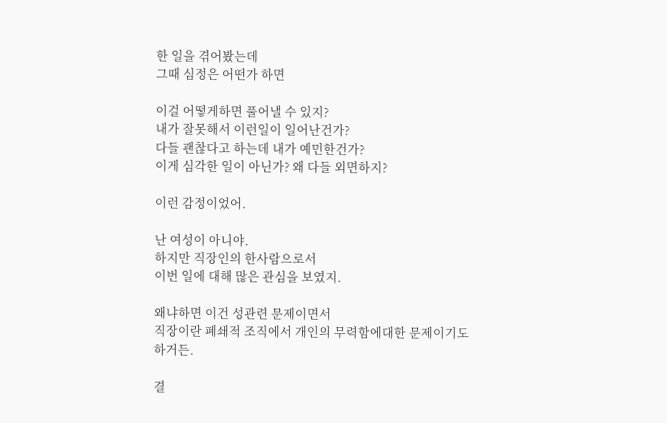한 일을 겪어봤는데
그때 심정은 어떤가 하면

이걸 어떻게하면 풀어낼 수 있지?
내가 잘못해서 이런일이 일어난건가?
다들 괜찮다고 하는데 내가 예민한건가?
이게 심각한 일이 아닌가? 왜 다들 외면하지?

이런 감정이었어.

난 여성이 아니야.
하지만 직장인의 한사람으로서
이번 일에 대해 많은 관심을 보였지.

왜냐하면 이건 성관련 문제이면서
직장이란 폐쇄적 조직에서 개인의 무력함에대한 문제이기도
하거든.

결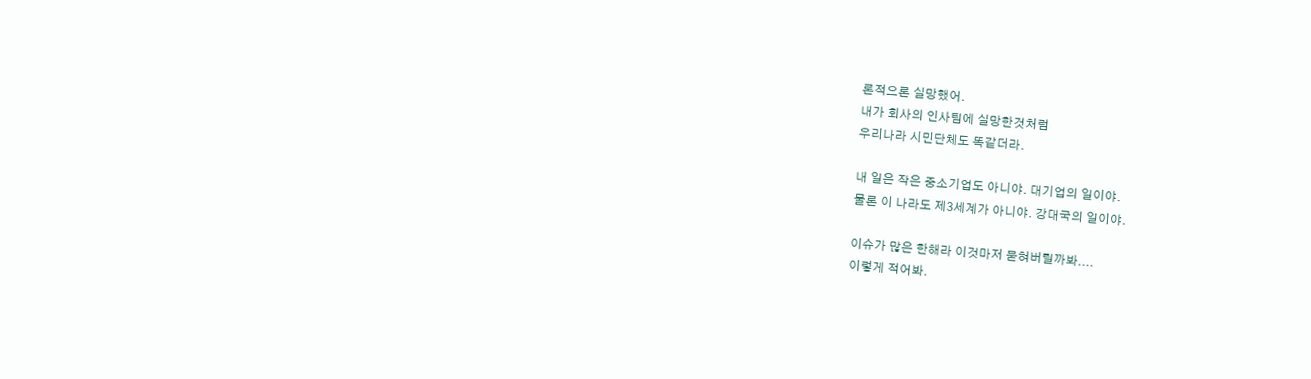론적으론 실망했어.
내가 회사의 인사팀에 실망한것처럼
우리나라 시민단체도 똑같더라.

내 일은 작은 중소기업도 아니야. 대기업의 일이야.
물론 이 나라도 제3세계가 아니야. 강대국의 일이야.

이슈가 많은 한해라 이것마저 묻혀버릴까봐....
이렇게 적어봐.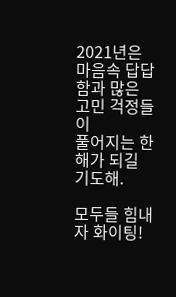2021년은 마음속 답답함과 많은 고민 걱정들이
풀어지는 한해가 되길 기도해.

모두들 힘내자 화이팅!